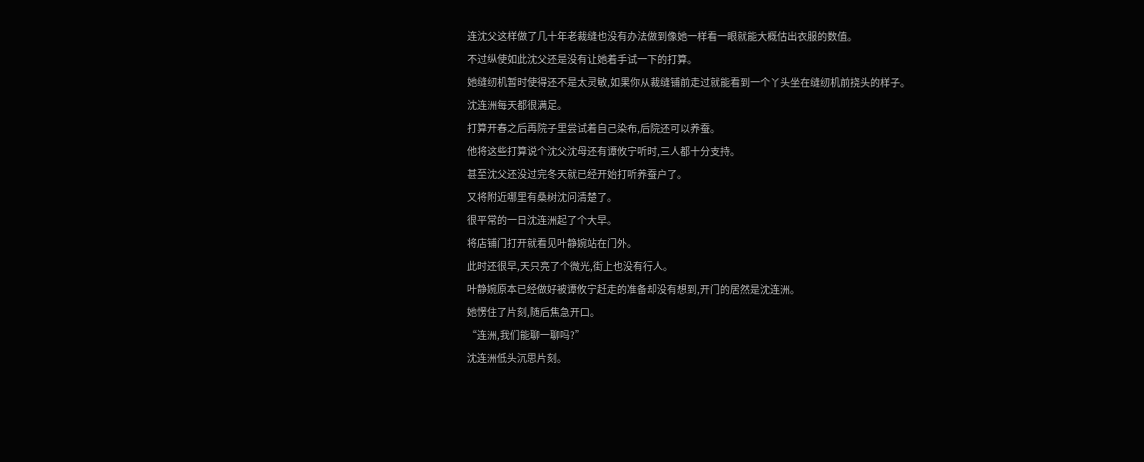连沈父这样做了几十年老裁缝也没有办法做到像她一样看一眼就能大概估出衣服的数值。
不过纵使如此沈父还是没有让她着手试一下的打算。
她缝纫机暂时使得还不是太灵敏,如果你从裁缝铺前走过就能看到一个丫头坐在缝纫机前挠头的样子。
沈连洲每天都很满足。
打算开春之后再院子里尝试着自己染布,后院还可以养蚕。
他将这些打算说个沈父沈母还有谭攸宁听时,三人都十分支持。
甚至沈父还没过完冬天就已经开始打听养蚕户了。
又将附近哪里有桑树沈问清楚了。
很平常的一日沈连洲起了个大早。
将店铺门打开就看见叶静婉站在门外。
此时还很早,天只亮了个微光,街上也没有行人。
叶静婉原本已经做好被谭攸宁赶走的准备却没有想到,开门的居然是沈连洲。
她愣住了片刻,随后焦急开口。
“连洲,我们能聊一聊吗?”
沈连洲低头沉思片刻。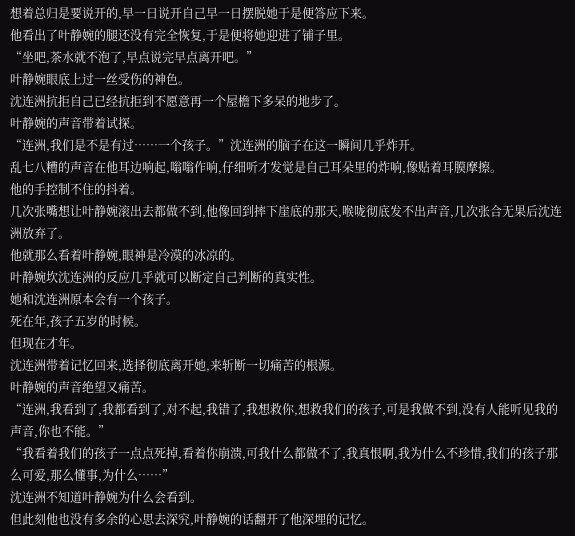想着总归是要说开的,早一日说开自己早一日摆脱她于是便答应下来。
他看出了叶静婉的腿还没有完全恢复,于是便将她迎进了铺子里。
“坐吧,茶水就不泡了,早点说完早点离开吧。”
叶静婉眼底上过一丝受伤的神色。
沈连洲抗拒自己已经抗拒到不愿意再一个屋檐下多呆的地步了。
叶静婉的声音带着试探。
“连洲,我们是不是有过……一个孩子。”沈连洲的脑子在这一瞬间几乎炸开。
乱七八糟的声音在他耳边响起,嗡嗡作响,仔细听才发觉是自己耳朵里的炸响,像贴着耳膜摩擦。
他的手控制不住的抖着。
几次张嘴想让叶静婉滚出去都做不到,他像回到摔下崖底的那天,喉咙彻底发不出声音,几次张合无果后沈连洲放弃了。
他就那么看着叶静婉,眼神是冷漠的冰凉的。
叶静婉坎沈连洲的反应几乎就可以断定自己判断的真实性。
她和沈连洲原本会有一个孩子。
死在年,孩子五岁的时候。
但现在才年。
沈连洲带着记忆回来,选择彻底离开她,来斩断一切痛苦的根源。
叶静婉的声音绝望又痛苦。
“连洲,我看到了,我都看到了,对不起,我错了,我想救你,想救我们的孩子,可是我做不到,没有人能听见我的声音,你也不能。”
“我看着我们的孩子一点点死掉,看着你崩溃,可我什么都做不了,我真恨啊,我为什么不珍惜,我们的孩子那么可爱,那么懂事,为什么……”
沈连洲不知道叶静婉为什么会看到。
但此刻他也没有多余的心思去深究,叶静婉的话翻开了他深埋的记忆。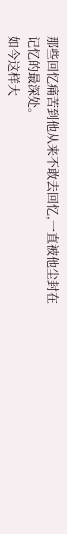那些回忆痛苦到他从来不敢去回忆,一直被他尘封在记忆的最深处。
如今这样大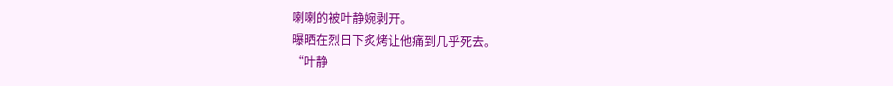喇喇的被叶静婉剥开。
曝晒在烈日下炙烤让他痛到几乎死去。
“叶静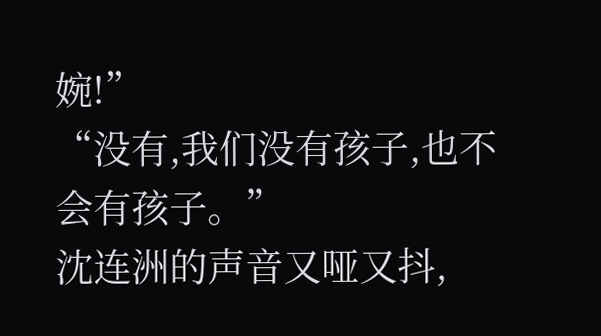婉!”
“没有,我们没有孩子,也不会有孩子。”
沈连洲的声音又哑又抖,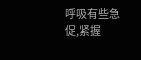呼吸有些急促,紧握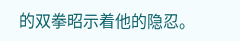的双拳昭示着他的隐忍。